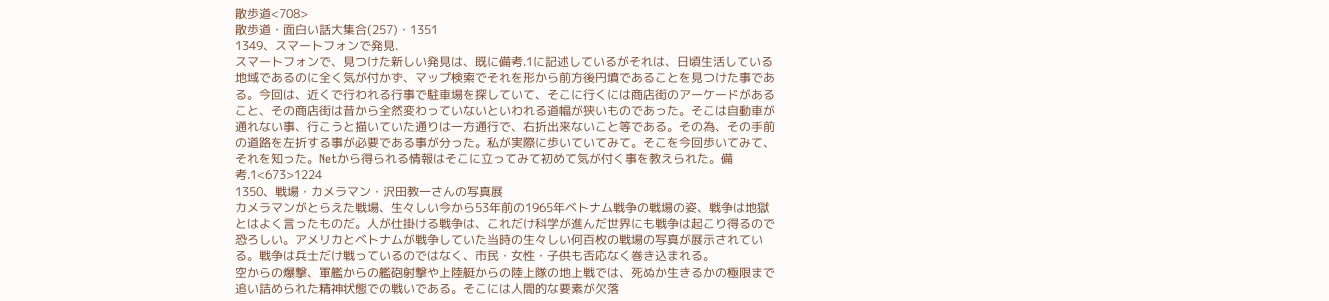散歩道<708>
散歩道・面白い話大集合(257)・1351
1349、スマートフォンで発見.
スマートフォンで、見つけた新しい発見は、既に備考.1に記述しているがそれは、日頃生活している地域であるのに全く気が付かず、マップ検索でそれを形から前方後円墳であることを見つけた事である。今回は、近くで行われる行事で駐車場を探していて、そこに行くには商店街のアーケードがあること、その商店街は昔から全然変わっていないといわれる道幅が狭いものであった。そこは自動車が通れない事、行こうと描いていた通りは一方通行で、右折出来ないこと等である。その為、その手前の道路を左折する事が必要である事が分った。私が実際に歩いていてみて。そこを今回歩いてみて、それを知った。Netから得られる情報はそこに立ってみて初めて気が付く事を教えられた。備考.1<673>1224
1350、戦場・カメラマン・沢田教一さんの写真展
カメラマンがとらえた戦場、生々しい今から53年前の1965年ベトナム戦争の戦場の姿、戦争は地獄とはよく言ったものだ。人が仕掛ける戦争は、これだけ科学が進んだ世界にも戦争は起こり得るので恐ろしい。アメリカとベトナムが戦争していた当時の生々しい何百枚の戦場の写真が展示されている。戦争は兵士だけ戦っているのではなく、市民・女性・子供も否応なく巻き込まれる。
空からの爆撃、軍艦からの艦砲射撃や上陸艇からの陸上隊の地上戦では、死ぬか生きるかの極限まで追い詰められた精神状態での戦いである。そこには人間的な要素が欠落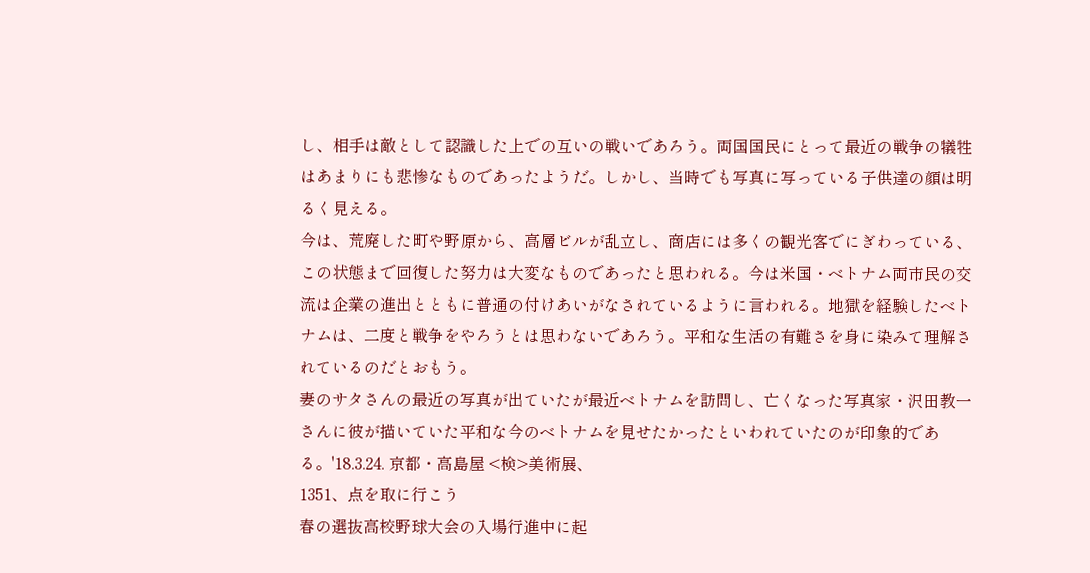し、相手は敵として認識した上での互いの戦いであろう。両国国民にとって最近の戦争の犠牲はあまりにも悲惨なものであったようだ。しかし、当時でも写真に写っている子供達の顔は明るく見える。
今は、荒廃した町や野原から、高層ビルが乱立し、商店には多くの観光客でにぎわっている、この状態まで回復した努力は大変なものであったと思われる。今は米国・ベトナム両市民の交流は企業の進出とともに普通の付けあいがなされているように言われる。地獄を経験したベトナムは、二度と戦争をやろうとは思わないであろう。平和な生活の有難さを身に染みて理解されているのだとおもう。
妻のサタさんの最近の写真が出ていたが最近ベトナムを訪問し、亡くなった写真家・沢田教一さんに彼が描いていた平和な今のベトナムを見せたかったといわれていたのが印象的である。'18.3.24. 京都・高島屋 <検>美術展、
1351、点を取に行こう
春の選抜高校野球大会の入場行進中に起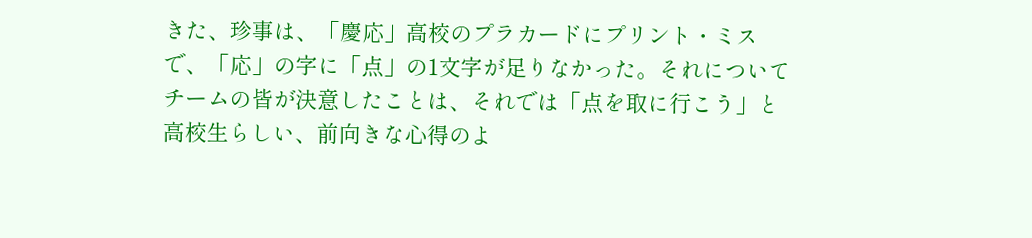きた、珍事は、「慶応」高校のプラカードにプリント・ミスで、「応」の字に「点」の1文字が足りなかった。それについてチームの皆が決意したことは、それでは「点を取に行こう」と高校生らしい、前向きな心得のよ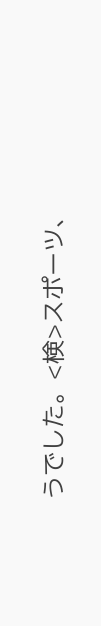うでした。<検>スポーツ、